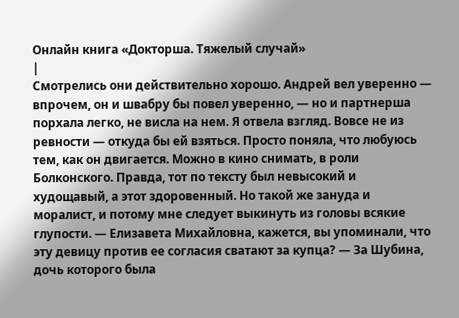Онлайн книга «Докторша. Тяжелый случай»
|
Смотрелись они действительно хорошо. Андрей вел уверенно — впрочем, он и швабру бы повел уверенно, — но и партнерша порхала легко, не висла на нем. Я отвела взгляд. Вовсе не из ревности — откуда бы ей взяться. Просто поняла, что любуюсь тем, как он двигается. Можно в кино снимать, в роли Болконского. Правда, тот по тексту был невысокий и худощавый, а этот здоровенный. Но такой же зануда и моралист, и потому мне следует выкинуть из головы всякие глупости. — Елизавета Михайловна, кажется, вы упоминали, что эту девицу против ее согласия сватают за купца? — За Шубина, дочь которого была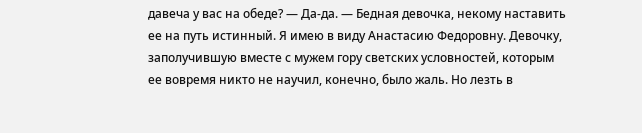давеча у вас на обеде? — Да-да. — Бедная девочка, некому наставить ее на путь истинный. Я имею в виду Анастасию Федоровну. Девочку, заполучившую вместе с мужем гору светских условностей, которым ее вовремя никто не научил, конечно, было жаль. Но лезть в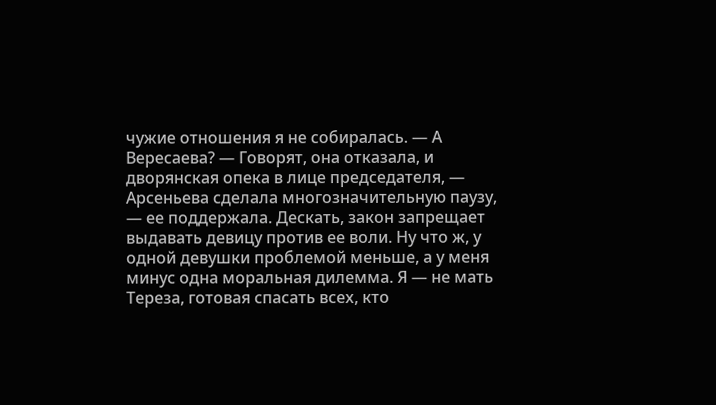чужие отношения я не собиралась. — А Вересаева? — Говорят, она отказала, и дворянская опека в лице председателя, — Арсеньева сделала многозначительную паузу, — ее поддержала. Дескать, закон запрещает выдавать девицу против ее воли. Ну что ж, у одной девушки проблемой меньше, а у меня минус одна моральная дилемма. Я — не мать Тереза, готовая спасать всех, кто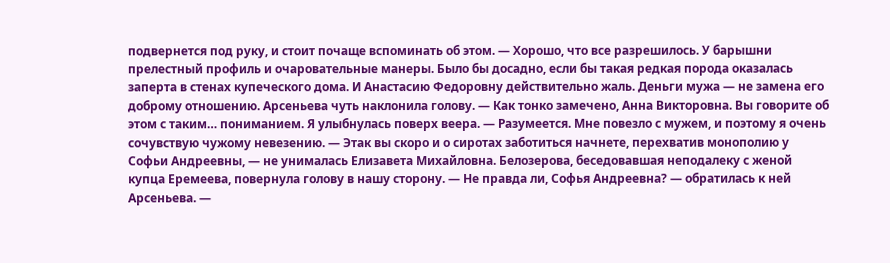подвернется под руку, и стоит почаще вспоминать об этом. — Хорошо, что все разрешилось. У барышни прелестный профиль и очаровательные манеры. Было бы досадно, если бы такая редкая порода оказалась заперта в стенах купеческого дома. И Анастасию Федоровну действительно жаль. Деньги мужа — не замена его доброму отношению. Арсеньева чуть наклонила голову. — Как тонко замечено, Анна Викторовна. Вы говорите об этом с таким… пониманием. Я улыбнулась поверх веера. — Разумеется. Мне повезло с мужем, и поэтому я очень сочувствую чужому невезению. — Этак вы скоро и о сиротах заботиться начнете, перехватив монополию у Софьи Андреевны, — не унималась Елизавета Михайловна. Белозерова, беседовавшая неподалеку с женой купца Еремеева, повернула голову в нашу сторону. — Не правда ли, Софья Андреевна? — обратилась к ней Арсеньева. —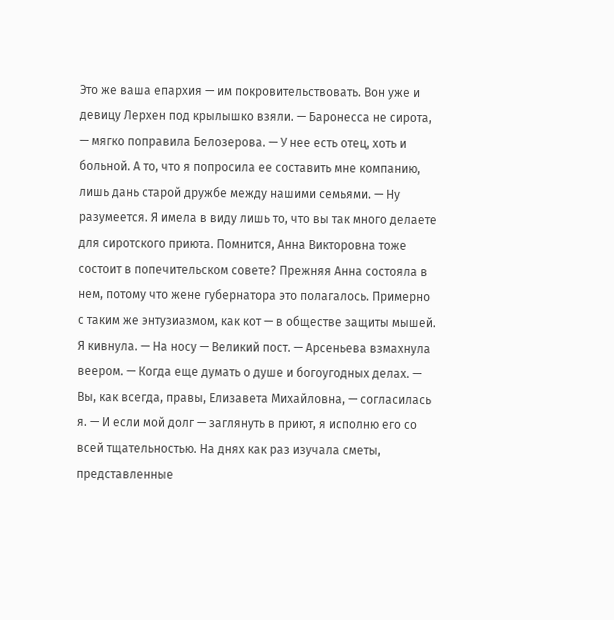Это же ваша епархия — им покровительствовать. Вон уже и девицу Лерхен под крылышко взяли. — Баронесса не сирота, — мягко поправила Белозерова. — У нее есть отец, хоть и больной. А то, что я попросила ее составить мне компанию, лишь дань старой дружбе между нашими семьями. — Ну разумеется. Я имела в виду лишь то, что вы так много делаете для сиротского приюта. Помнится, Анна Викторовна тоже состоит в попечительском совете? Прежняя Анна состояла в нем, потому что жене губернатора это полагалось. Примерно с таким же энтузиазмом, как кот — в обществе защиты мышей. Я кивнула. — На носу — Великий пост. — Арсеньева взмахнула веером. — Когда еще думать о душе и богоугодных делах. — Вы, как всегда, правы, Елизавета Михайловна, — согласилась я. — И если мой долг — заглянуть в приют, я исполню его со всей тщательностью. На днях как раз изучала сметы, представленные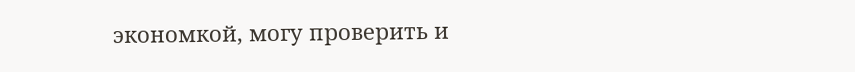экономкой, могу проверить и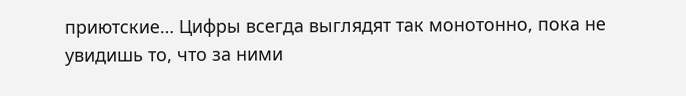приютские… Цифры всегда выглядят так монотонно, пока не увидишь то, что за ними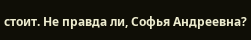стоит. Не правда ли, Софья Андреевна?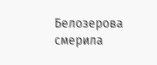Белозерова смерила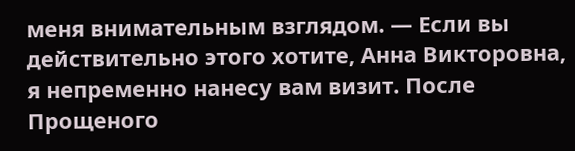меня внимательным взглядом. — Если вы действительно этого хотите, Анна Викторовна, я непременно нанесу вам визит. После Прощеного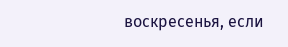воскресенья, если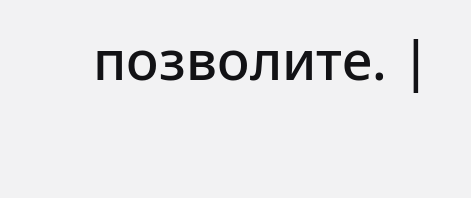позволите. |